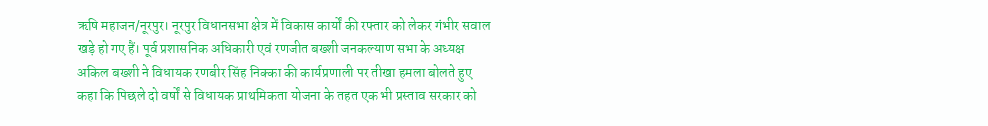ऋषि महाजन/नूरपुर। नूरपुर विधानसभा क्षेत्र में विकास कार्यों की रफ्तार को लेकर गंभीर सवाल खड़े हो गए हैं। पूर्व प्रशासनिक अधिकारी एवं रणजीत बख्शी जनकल्याण सभा के अध्यक्ष अकिल बख्शी ने विधायक रणबीर सिंह निक्का की कार्यप्रणाली पर तीखा हमला बोलते हुए कहा कि पिछले दो वर्षों से विधायक प्राथमिकता योजना के तहत एक भी प्रस्ताव सरकार को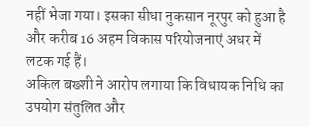नहीं भेजा गया। इसका सीधा नुकसान नूरपुर को हुआ है और करीब 16 अहम विकास परियोजनाएं अधर में लटक गई हैं।
अकिल बख्शी ने आरोप लगाया कि विधायक निधि का उपयोग संतुलित और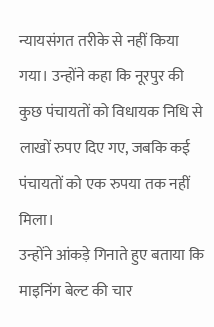न्यायसंगत तरीके से नहीं किया गया। उन्होंने कहा कि नूरपुर की कुछ पंचायतों को विधायक निधि से लाखों रुपए दिए गए, जबकि कई पंचायतों को एक रुपया तक नहीं मिला।
उन्होंने आंकड़े गिनाते हुए बताया कि माइनिंग बेल्ट की चार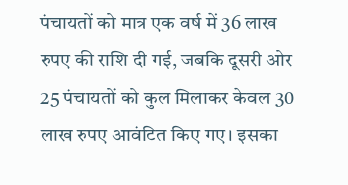पंचायतों को मात्र एक वर्ष में 36 लाख रुपए की राशि दी गई, जबकि दूसरी ओर 25 पंचायतों को कुल मिलाकर केवल 30 लाख रुपए आवंटित किए गए। इसका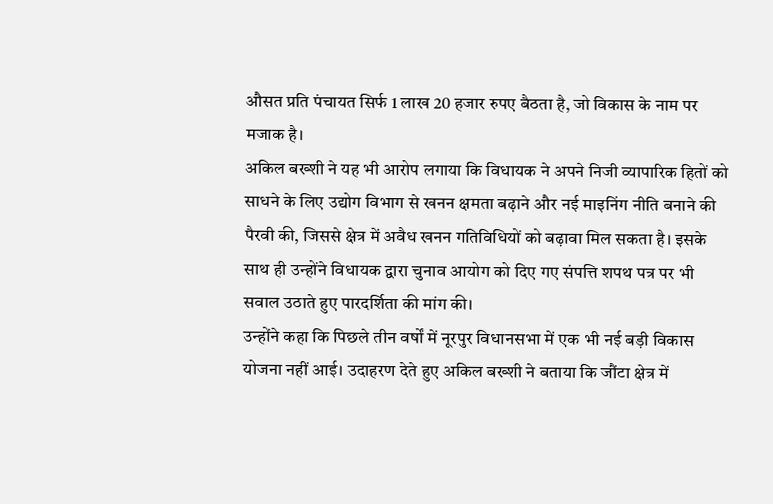औसत प्रति पंचायत सिर्फ 1 लाख 20 हजार रुपए बैठता है, जो विकास के नाम पर मजाक है।
अकिल बख्शी ने यह भी आरोप लगाया कि विधायक ने अपने निजी व्यापारिक हितों को साधने के लिए उद्योग विभाग से खनन क्षमता बढ़ाने और नई माइनिंग नीति बनाने की पैरवी की, जिससे क्षेत्र में अवैध खनन गतिविधियों को बढ़ावा मिल सकता है। इसके साथ ही उन्होंने विधायक द्वारा चुनाव आयोग को दिए गए संपत्ति शपथ पत्र पर भी सवाल उठाते हुए पारदर्शिता की मांग की।
उन्होंने कहा कि पिछले तीन वर्षों में नूरपुर विधानसभा में एक भी नई बड़ी विकास योजना नहीं आई। उदाहरण देते हुए अकिल बख्शी ने बताया कि जौंटा क्षेत्र में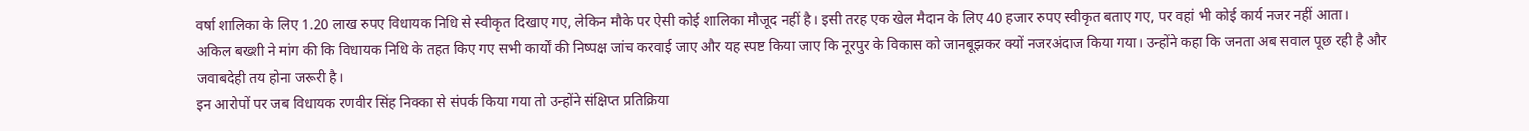वर्षा शालिका के लिए 1.20 लाख रुपए विधायक निधि से स्वीकृत दिखाए गए, लेकिन मौके पर ऐसी कोई शालिका मौजूद नहीं है। इसी तरह एक खेल मैदान के लिए 40 हजार रुपए स्वीकृत बताए गए, पर वहां भी कोई कार्य नजर नहीं आता।
अकिल बख्शी ने मांग की कि विधायक निधि के तहत किए गए सभी कार्यों की निष्पक्ष जांच करवाई जाए और यह स्पष्ट किया जाए कि नूरपुर के विकास को जानबूझकर क्यों नजरअंदाज किया गया। उन्होंने कहा कि जनता अब सवाल पूछ रही है और जवाबदेही तय होना जरूरी है।
इन आरोपों पर जब विधायक रणवीर सिंह निक्का से संपर्क किया गया तो उन्होंने संक्षिप्त प्रतिक्रिया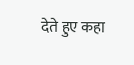देते हुए कहा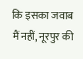कि इसका जवाब मैं नहीं, नूरपुर की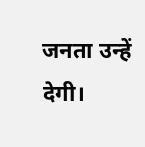जनता उन्हें देगी।